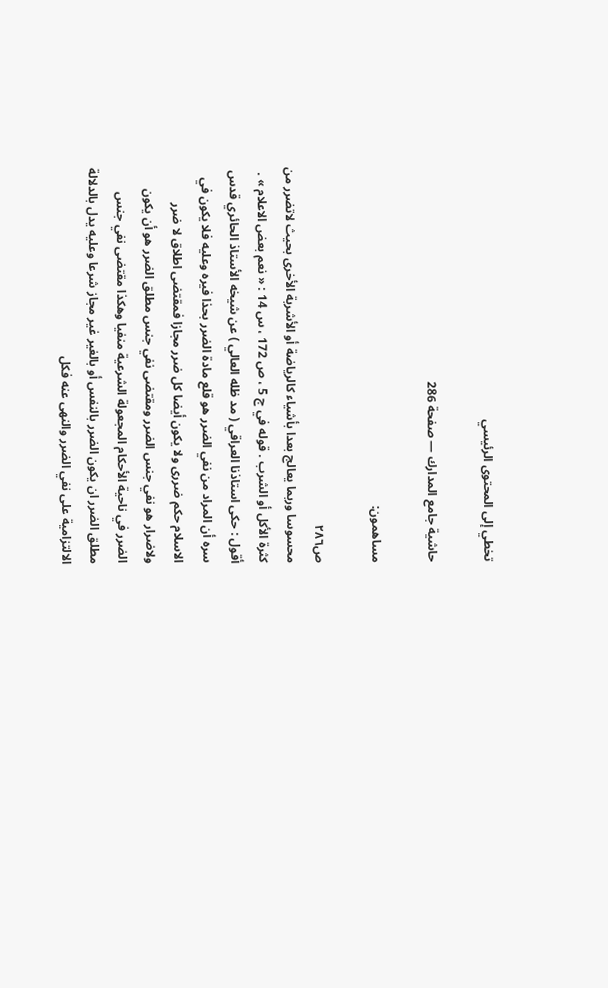تخطي إلى المحتوى الرئيسي

حاشية جامع المدارك — صفحة 286

مساهمون:

ص٢٨٦
محسوسا وربما يعالج بعدا بأشياء كالرياضة أو الأشربة الأخرى بحيث لاتضرر من كثرة الأكل أو الشرب . قوله في ج 5 ، ص 172 ، س 14 : « نعم بعض الاعلام » . أقول : حكى استاذنا العراقي ( مد ظله العالي ) عن شيخه الأستاذ الحائري قدس سره أن المراد من نفي الضرر هو قلع مادة الضرر بحذا فيره وعليه فلا يكون في الاسلام حكم ضررى ولا يكون أيضا كل ضرر مجازا فمقتضى اطلاق لا ضرر ولاضرار هو نفي جنس الضرر ومقتضى نفي جنس مطلق الضرر هو أن يكون الضرر في ناحية الأحكام المجعولة الشرعية منفيا وهكذا مقتضى نفي جنس مطلق الضرر ان يكون الضرر بالنفس أو بالغير غير مجاز شرعا وعليه يدل بالدلالة الالتزامية على نفي الضرر والنهى عنه فكل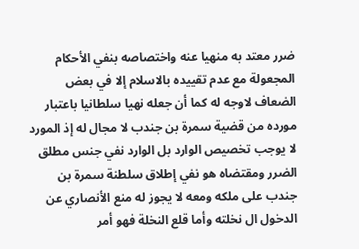ضرر معتد به منهيا عنه واختصاصه بنفي الأحكام المجعولة مع عدم تقييده بالاسلام إلا في بعض الضعاف لاوجه له كما أن جعله نهيا سلطانيا باعتبار مورده من قضية سمرة بن جندب لا مجال له إذ المورد لا يوجب تخصيص الوارد بل الوارد نفي جنس مطلق الضرر ومقتضاه هو نفي إطلاق سلطنة سمرة بن جندب على ملكه ومعه لا يجوز له منع الأنصاري عن الدخول ال نخلته وأما قلع النخلة فهو أمر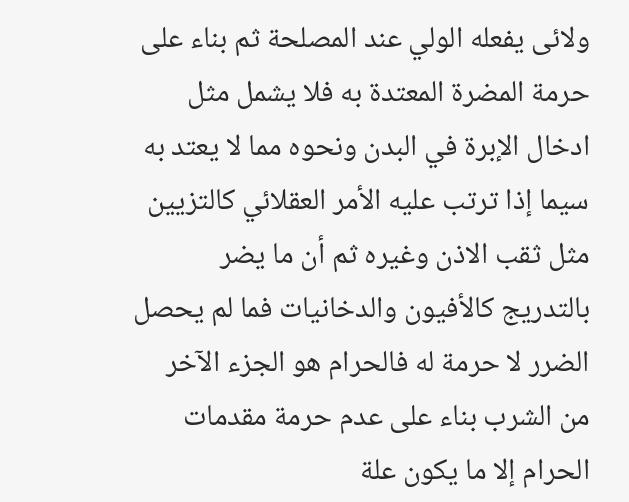ولائى يفعله الولي عند المصلحة ثم بناء على حرمة المضرة المعتدة به فلا يشمل مثل ادخال الإبرة في البدن ونحوه مما لا يعتد به سيما إذا ترتب عليه الأمر العقلائي كالتزيين مثل ثقب الاذن وغيره ثم أن ما يضر بالتدريج كالأفيون والدخانيات فما لم يحصل الضرر لا حرمة له فالحرام هو الجزء الآخر من الشرب بناء على عدم حرمة مقدمات الحرام إلا ما يكون علة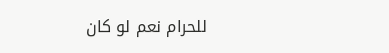للحرام نعم لو كان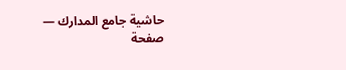حاشية جامع المدارك — صفحة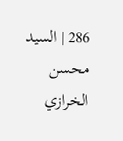286 | السيد محسن الخرازي